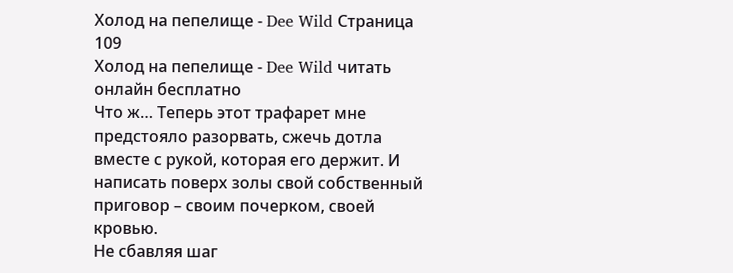Холод на пепелище - Dee Wild Страница 109
Холод на пепелище - Dee Wild читать онлайн бесплатно
Что ж… Теперь этот трафарет мне предстояло разорвать, сжечь дотла вместе с рукой, которая его держит. И написать поверх золы свой собственный приговор – своим почерком, своей кровью.
Не сбавляя шаг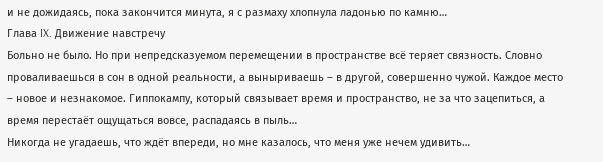и не дожидаясь, пока закончится минута, я с размаху хлопнула ладонью по камню…
Глава IX. Движение навстречу
Больно не было. Но при непредсказуемом перемещении в пространстве всё теряет связность. Словно проваливаешься в сон в одной реальности, а выныриваешь – в другой, совершенно чужой. Каждое место – новое и незнакомое. Гиппокампу, который связывает время и пространство, не за что зацепиться, а время перестаёт ощущаться вовсе, распадаясь в пыль…
Никогда не угадаешь, что ждёт впереди, но мне казалось, что меня уже нечем удивить…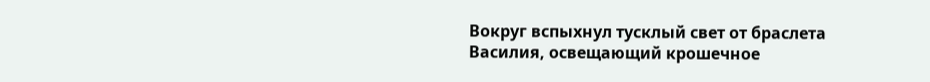Вокруг вспыхнул тусклый свет от браслета Василия, освещающий крошечное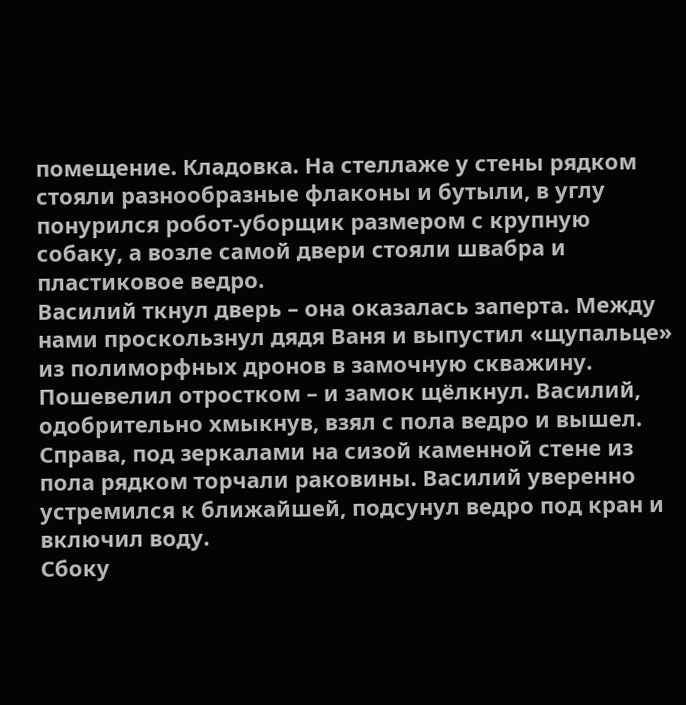помещение. Кладовка. На стеллаже у стены рядком стояли разнообразные флаконы и бутыли, в углу понурился робот-уборщик размером с крупную собаку, а возле самой двери стояли швабра и пластиковое ведро.
Василий ткнул дверь – она оказалась заперта. Между нами проскользнул дядя Ваня и выпустил «щупальце» из полиморфных дронов в замочную скважину. Пошевелил отростком – и замок щёлкнул. Василий, одобрительно хмыкнув, взял с пола ведро и вышел.
Справа, под зеркалами на сизой каменной стене из пола рядком торчали раковины. Василий уверенно устремился к ближайшей, подсунул ведро под кран и включил воду.
Сбоку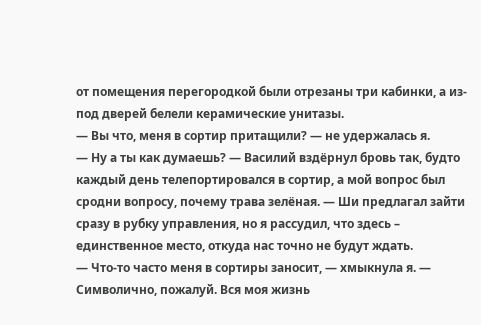от помещения перегородкой были отрезаны три кабинки, а из-под дверей белели керамические унитазы.
— Вы что, меня в сортир притащили? — не удержалась я.
— Ну а ты как думаешь? — Василий вздёрнул бровь так, будто каждый день телепортировался в сортир, а мой вопрос был сродни вопросу, почему трава зелёная. — Ши предлагал зайти сразу в рубку управления, но я рассудил, что здесь – единственное место, откуда нас точно не будут ждать.
— Что-то часто меня в сортиры заносит, — хмыкнула я. — Символично, пожалуй. Вся моя жизнь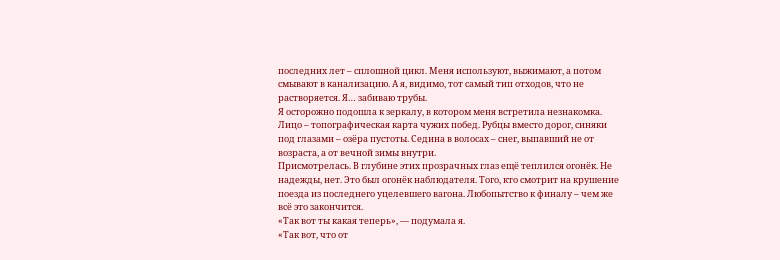последних лет – сплошной цикл. Меня используют, выжимают, а потом смывают в канализацию. А я, видимо, тот самый тип отходов, что не растворяется. Я… забиваю трубы.
Я осторожно подошла к зеркалу, в котором меня встретила незнакомка. Лицо – топографическая карта чужих побед. Рубцы вместо дорог, синяки под глазами – озёра пустоты. Седина в волосах – снег, выпавший не от возраста, а от вечной зимы внутри.
Присмотрелась. В глубине этих прозрачных глаз ещё теплился огонёк. Не надежды, нет. Это был огонёк наблюдателя. Того, кто смотрит на крушение поезда из последнего уцелевшего вагона. Любопытство к финалу – чем же всё это закончится.
«Так вот ты какая теперь», — подумала я.
«Так вот, что от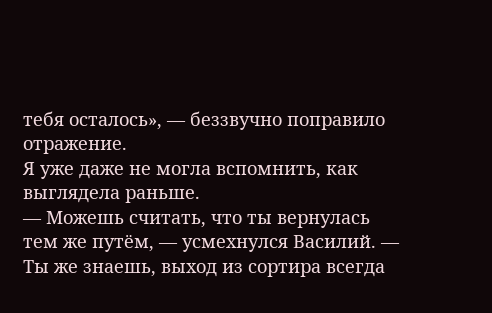тебя осталось», — беззвучно поправило отражение.
Я уже даже не могла вспомнить, как выглядела раньше.
— Можешь считать, что ты вернулась тем же путём, — усмехнулся Василий. — Ты же знаешь, выход из сортира всегда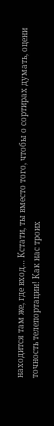находится там же, где вход… Кстати, ты вместо того, чтобы о сортирах думать, оцени точность телепортации! Как нас троих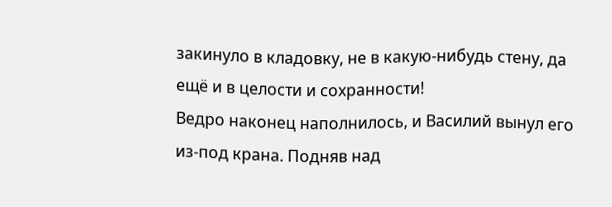закинуло в кладовку, не в какую-нибудь стену, да ещё и в целости и сохранности!
Ведро наконец наполнилось, и Василий вынул его из-под крана. Подняв над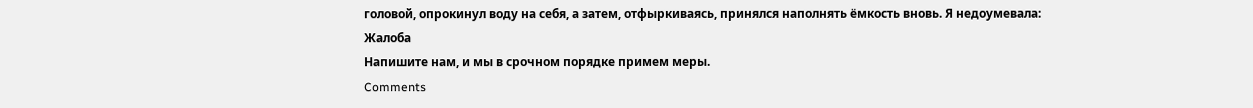головой, опрокинул воду на себя, а затем, отфыркиваясь, принялся наполнять ёмкость вновь. Я недоумевала:
Жалоба
Напишите нам, и мы в срочном порядке примем меры.
Comments